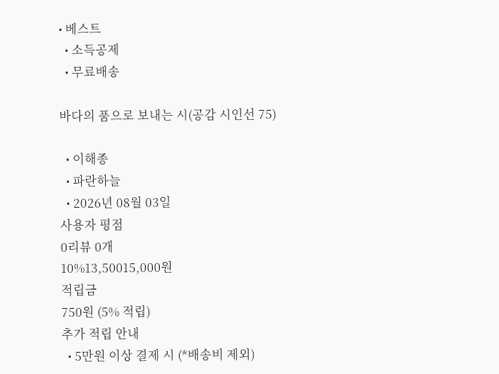• 베스트
  • 소득공제
  • 무료배송

바다의 품으로 보내는 시(공감 시인선 75)

  • 이해종
  • 파란하늘
  • 2026년 08월 03일
사용자 평점
0리뷰 0개
10%13,50015,000원
적립금
750원 (5% 적립)
추가 적립 안내
  • 5만원 이상 결제 시 (*배송비 제외)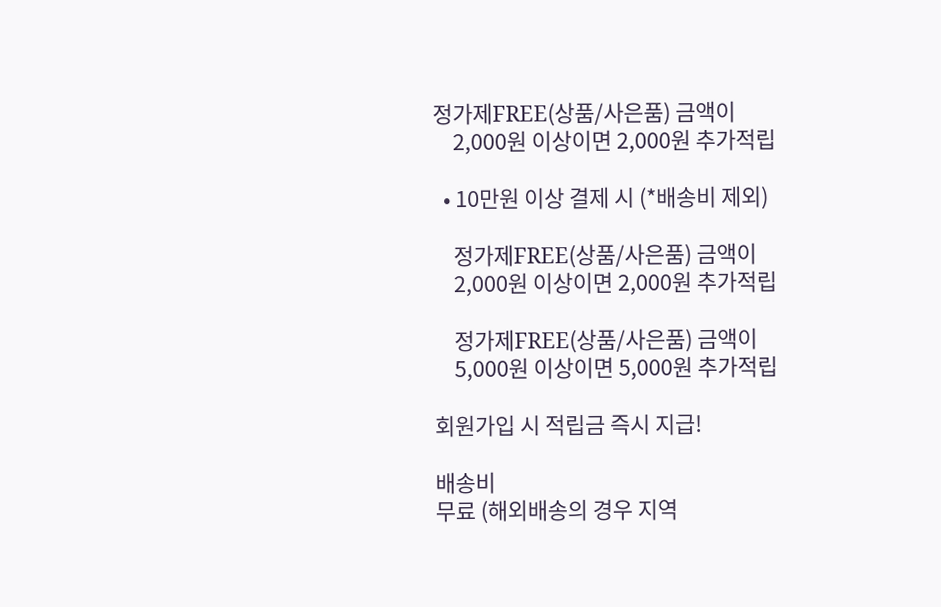정가제FREE(상품/사은품) 금액이
    2,000원 이상이면 2,000원 추가적립

  • 10만원 이상 결제 시 (*배송비 제외)

    정가제FREE(상품/사은품) 금액이
    2,000원 이상이면 2,000원 추가적립

    정가제FREE(상품/사은품) 금액이
    5,000원 이상이면 5,000원 추가적립

회원가입 시 적립금 즉시 지급!

배송비
무료 (해외배송의 경우 지역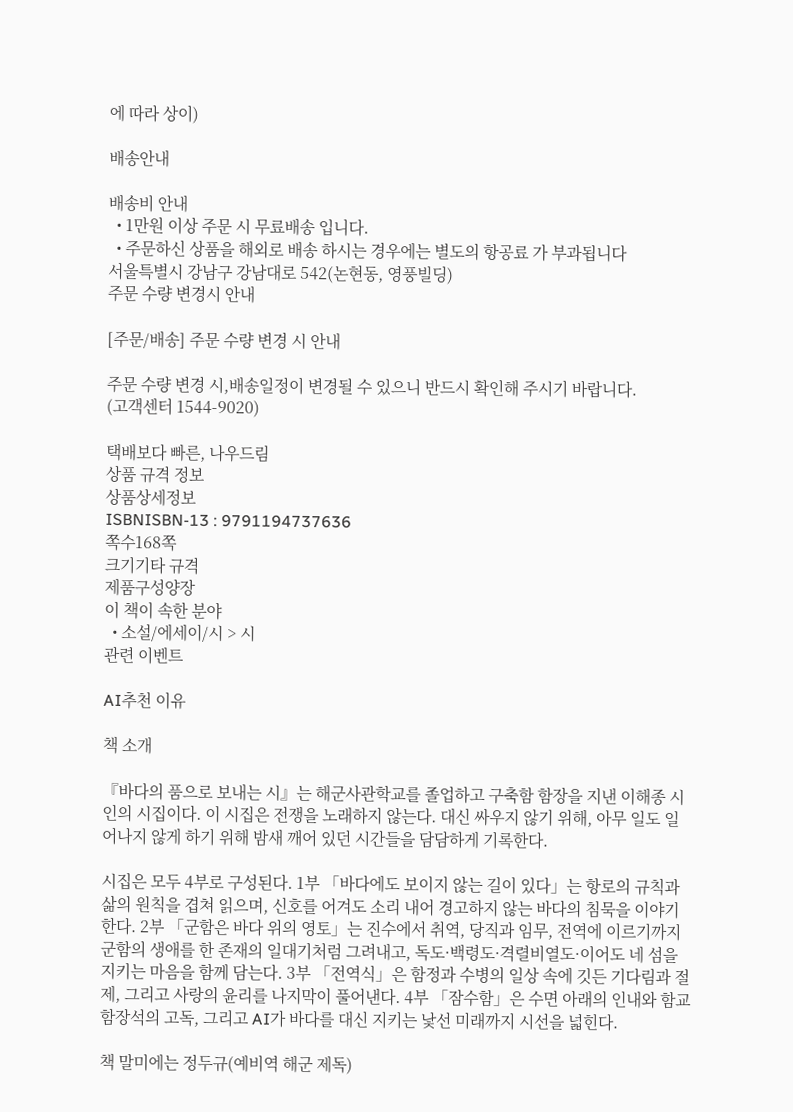에 따라 상이)

배송안내

배송비 안내
  • 1만원 이상 주문 시 무료배송 입니다.
  • 주문하신 상품을 해외로 배송 하시는 경우에는 별도의 항공료 가 부과됩니다
서울특별시 강남구 강남대로 542(논현동, 영풍빌딩)
주문 수량 변경시 안내

[주문/배송] 주문 수량 변경 시 안내

주문 수량 변경 시,배송일정이 변경될 수 있으니 반드시 확인해 주시기 바랍니다.
(고객센터 1544-9020)

택배보다 빠른, 나우드림
상품 규격 정보
상품상세정보
ISBNISBN-13 : 9791194737636
쪽수168쪽
크기기타 규격
제품구성양장
이 책이 속한 분야
  • 소설/에세이/시 > 시
관련 이벤트

AI추천 이유

책 소개

『바다의 품으로 보내는 시』는 해군사관학교를 졸업하고 구축함 함장을 지낸 이해종 시인의 시집이다. 이 시집은 전쟁을 노래하지 않는다. 대신 싸우지 않기 위해, 아무 일도 일어나지 않게 하기 위해 밤새 깨어 있던 시간들을 담담하게 기록한다.

시집은 모두 4부로 구성된다. 1부 「바다에도 보이지 않는 길이 있다」는 항로의 규칙과 삶의 원칙을 겹쳐 읽으며, 신호를 어겨도 소리 내어 경고하지 않는 바다의 침묵을 이야기한다. 2부 「군함은 바다 위의 영토」는 진수에서 취역, 당직과 임무, 전역에 이르기까지 군함의 생애를 한 존재의 일대기처럼 그려내고, 독도·백령도·격렬비열도·이어도 네 섬을 지키는 마음을 함께 담는다. 3부 「전역식」은 함정과 수병의 일상 속에 깃든 기다림과 절제, 그리고 사랑의 윤리를 나지막이 풀어낸다. 4부 「잠수함」은 수면 아래의 인내와 함교 함장석의 고독, 그리고 AI가 바다를 대신 지키는 낯선 미래까지 시선을 넓힌다.

책 말미에는 정두규(예비역 해군 제독)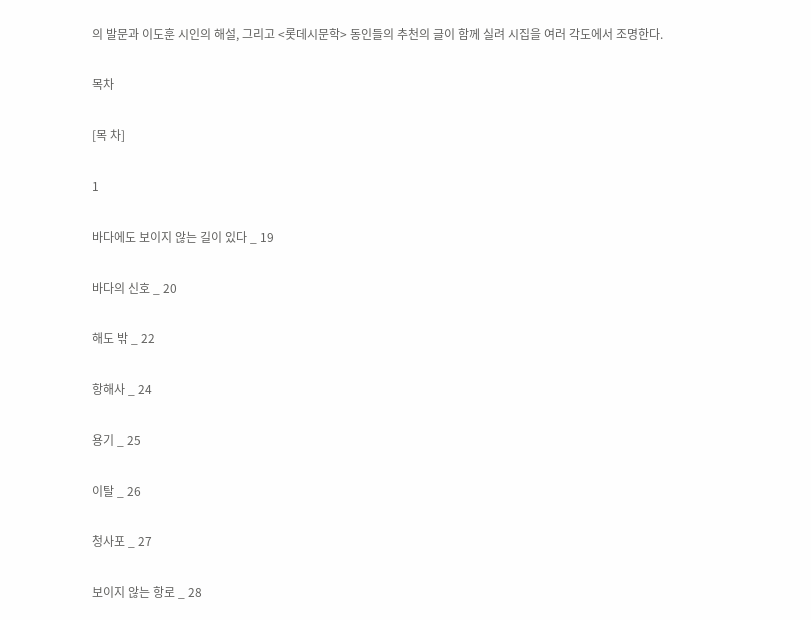의 발문과 이도훈 시인의 해설, 그리고 <롯데시문학> 동인들의 추천의 글이 함께 실려 시집을 여러 각도에서 조명한다.

목차

[목 차]

1

바다에도 보이지 않는 길이 있다 _ 19

바다의 신호 _ 20

해도 밖 _ 22

항해사 _ 24

용기 _ 25

이탈 _ 26

청사포 _ 27

보이지 않는 항로 _ 28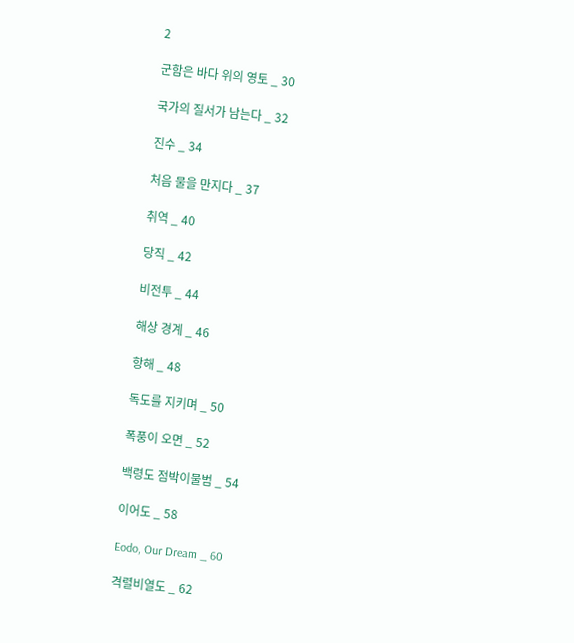2

군함은 바다 위의 영토 _ 30

국가의 질서가 남는다 _ 32

진수 _ 34

처음 물을 만지다 _ 37

취역 _ 40

당직 _ 42

비전투 _ 44

해상 경계 _ 46

항해 _ 48

독도를 지키며 _ 50

폭풍이 오면 _ 52

백령도 점박이물범 _ 54

이어도 _ 58

Eodo, Our Dream _ 60

격렬비열도 _ 62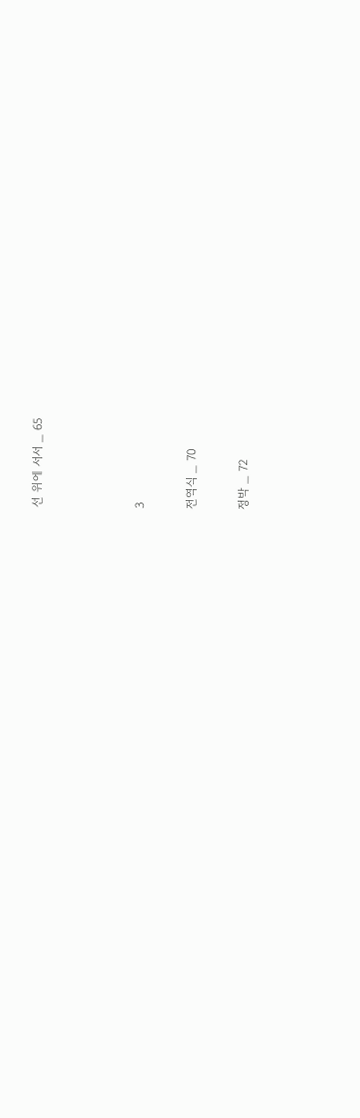선 위에 서서 _ 65



3

전역식 _ 70

정박 _ 72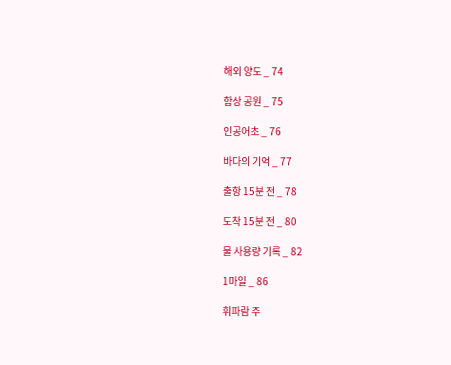해외 양도 _ 74

함상 공원 _ 75

인공어초 _ 76

바다의 기억 _ 77

출항 15분 전 _ 78

도착 15분 전 _ 80

물 사용량 기록 _ 82

1마일 _ 86

휘파람 주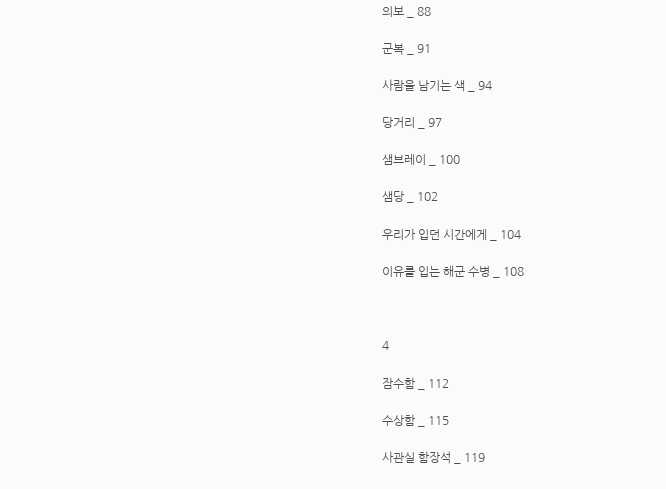의보 _ 88

군복 _ 91

사람을 남기는 색 _ 94

당거리 _ 97

샘브레이 _ 100

샘당 _ 102

우리가 입던 시간에게 _ 104

이유를 입는 해군 수병 _ 108



4

잠수함 _ 112

수상함 _ 115

사관실 함장석 _ 119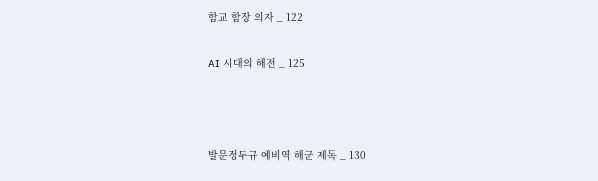함교 함장 의자 _ 122

AI 시대의 해전 _ 125



발문정두규 예비역 해군 제독 _ 130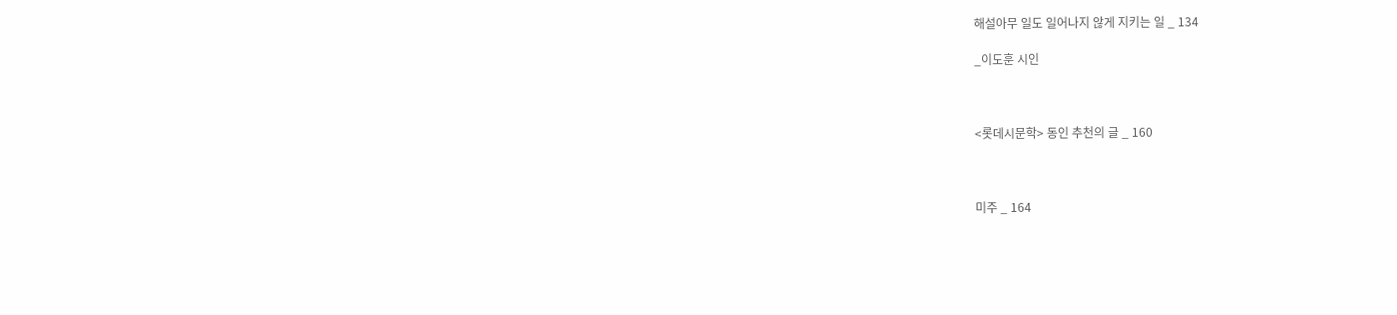해설아무 일도 일어나지 않게 지키는 일 _ 134

_이도훈 시인



<롯데시문학> 동인 추천의 글 _ 160



미주 _ 164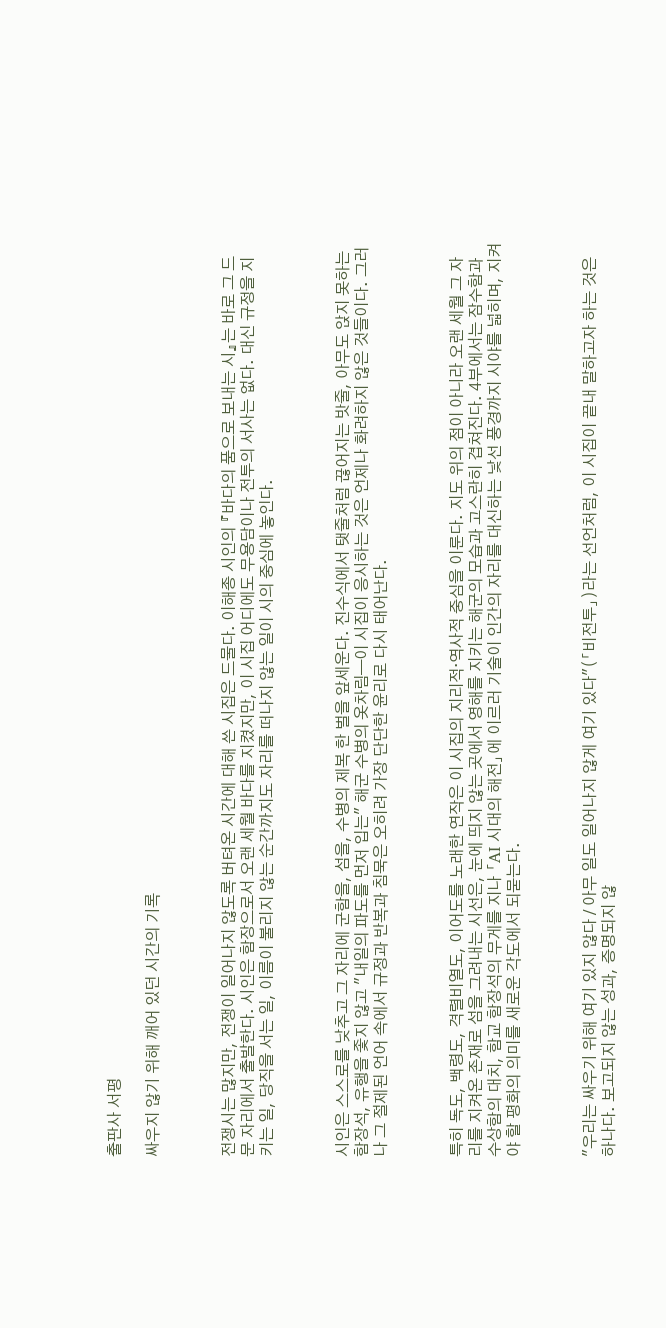출판사 서평

싸우지 않기 위해 깨어 있던 시간의 기록



전쟁시는 많지만, 전쟁이 일어나지 않도록 버텨온 시간에 대해 쓴 시집은 드물다. 이해종 시인의 『바다의 품으로 보내는 시』는 바로 그 드문 자리에서 출발한다. 시인은 함장으로서 오랜 세월 바다를 지켰지만, 이 시집 어디에도 무용담이나 전투의 서사는 없다. 대신 규정을 지키는 일, 당직을 서는 일, 이름이 불리지 않는 순간까지도 자리를 떠나지 않는 일이 시의 중심에 놓인다.



시인은 스스로를 낮추고 그 자리에 군함을, 섬을, 수병의 제복 한 벌을 앞세운다. 진수식에서 탯줄처럼 끊어지는 밧줄, 아무도 앉지 못하는 함장석, 유행을 좇지 않고 "내일의 파도를 먼저 입는" 해군 수병의 옷차림—이 시집이 응시하는 것은 언제나 화려하지 않은 것들이다. 그러나 그 절제된 언어 속에서 규정과 반복과 침묵은 오히려 가장 단단한 윤리로 다시 태어난다.



특히 독도, 백령도, 격렬비열도, 이어도를 노래한 연작은 이 시집의 지리적·역사적 중심을 이룬다. 지도 위의 점이 아니라 오랜 세월 그 자리를 지켜온 존재로 섬을 그려내는 시선은, 눈에 띄지 않는 곳에서 영해를 지키는 해군의 모습과 고스란히 겹쳐진다. 4부에서는 잠수함과 수상함의 대치, 함교 함장석의 무게를 지나 「AI 시대의 해전」에 이르러 기술이 인간의 자리를 대신하는 낯선 풍경까지 시야를 넓히며, 지켜야 할 평화의 의미를 새로운 각도에서 되묻는다.



"우리는 싸우기 위해 여기 있지 않다 / 아무 일도 일어나지 않게 여기 있다"(「비전투」)라는 선언처럼, 이 시집이 끝내 말하고자 하는 것은 하나다. 보고되지 않는 성과, 증명되지 않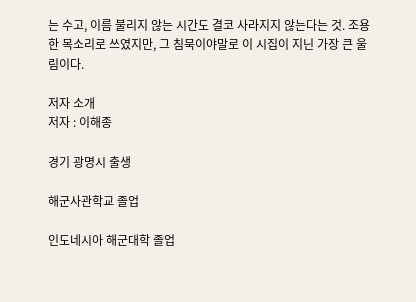는 수고, 이름 불리지 않는 시간도 결코 사라지지 않는다는 것. 조용한 목소리로 쓰였지만, 그 침묵이야말로 이 시집이 지닌 가장 큰 울림이다.

저자 소개
저자 : 이해종

경기 광명시 출생

해군사관학교 졸업

인도네시아 해군대학 졸업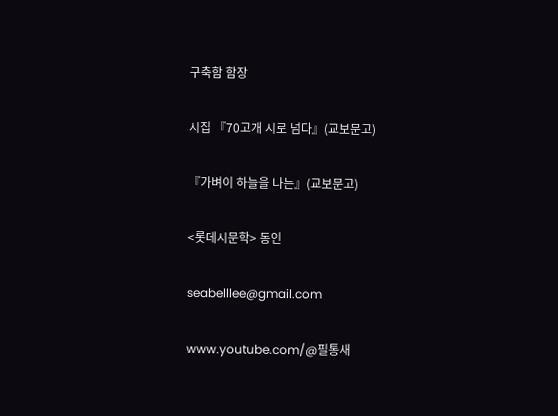구축함 함장

시집 『70고개 시로 넘다』(교보문고)

『가벼이 하늘을 나는』(교보문고)

<롯데시문학> 동인

seabelllee@gmail.com

www.youtube.com/@필통새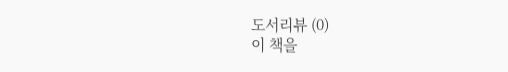도서리뷰 (0)
이 책을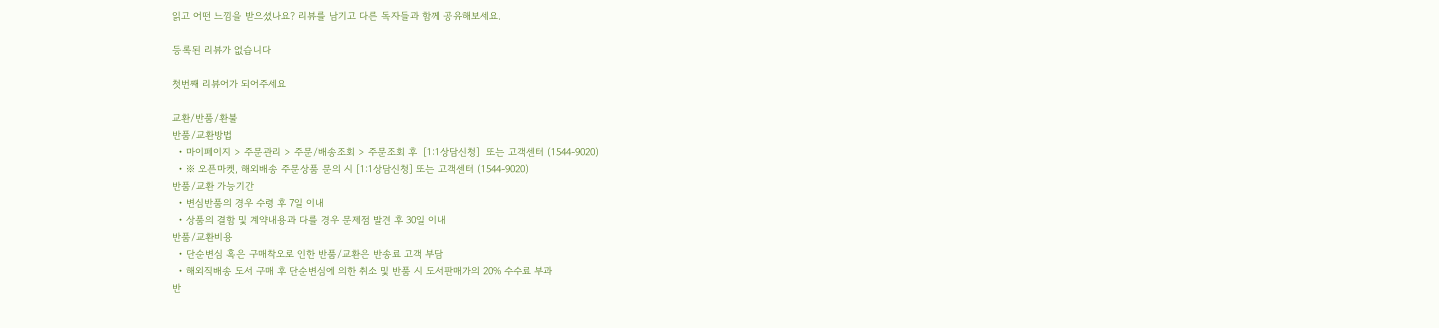읽고 어떤 느낌을 받으셨나요? 리뷰를 남기고 다른 독자들과 함께 공유해보세요.

등록된 리뷰가 없습니다

첫번째 리뷰어가 되어주세요

교환/반품/환불
반품/교환방법
  • 마이페이지 > 주문관리 > 주문/배송조회 > 주문조회 후  [1:1상담신청]  또는 고객센터 (1544-9020)
  • ※ 오픈마켓, 해외배송 주문상품 문의 시 [1:1상담신청] 또는 고객센터 (1544-9020)
반품/교환 가능기간
  • 변심반품의 경우 수령 후 7일 이내
  • 상품의 결함 및 계약내용과 다를 경우 문제점 발견 후 30일 이내
반품/교환비용
  • 단순변심 혹은 구매착오로 인한 반품/교환은 반송료 고객 부담
  • 해외직배송 도서 구매 후 단순변심에 의한 취소 및 반품 시 도서판매가의 20% 수수료 부과
반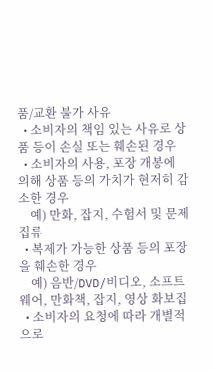품/교환 불가 사유
  • 소비자의 책임 있는 사유로 상품 등이 손실 또는 훼손된 경우
  • 소비자의 사용, 포장 개봉에 의해 상품 등의 가치가 현저히 감소한 경우
    예) 만화, 잡지, 수험서 및 문제집류
  • 복제가 가능한 상품 등의 포장을 훼손한 경우
    예) 음반/DVD/비디오, 소프트웨어, 만화책, 잡지, 영상 화보집
  • 소비자의 요청에 따라 개별적으로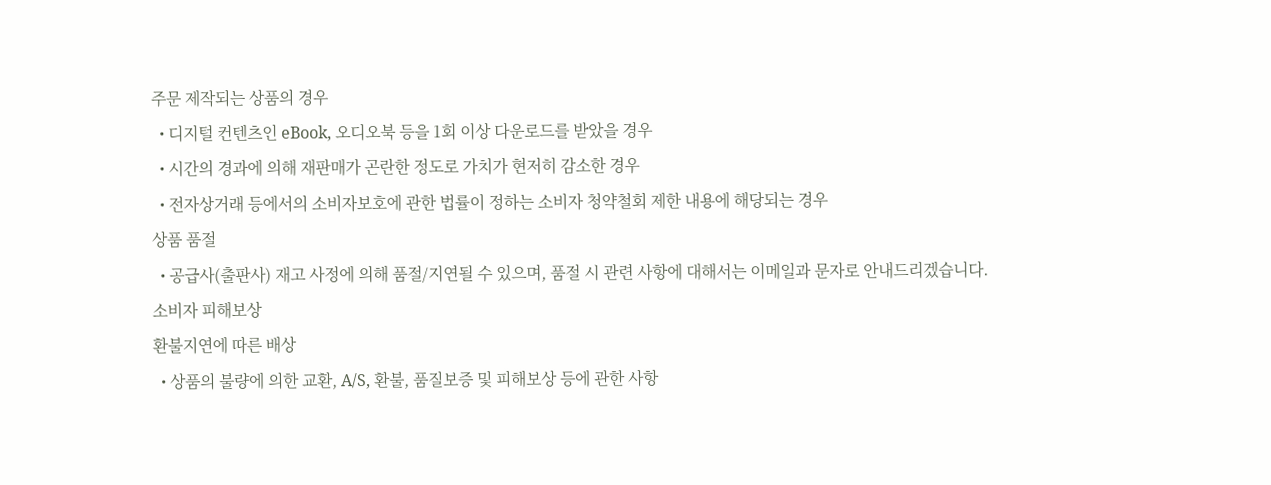주문 제작되는 상품의 경우
  • 디지털 컨텐츠인 eBook, 오디오북 등을 1회 이상 다운로드를 받았을 경우
  • 시간의 경과에 의해 재판매가 곤란한 정도로 가치가 현저히 감소한 경우
  • 전자상거래 등에서의 소비자보호에 관한 법률이 정하는 소비자 청약철회 제한 내용에 해당되는 경우
상품 품절
  • 공급사(출판사) 재고 사정에 의해 품절/지연될 수 있으며, 품절 시 관련 사항에 대해서는 이메일과 문자로 안내드리겠습니다.
소비자 피해보상
환불지연에 따른 배상
  • 상품의 불량에 의한 교환, A/S, 환불, 품질보증 및 피해보상 등에 관한 사항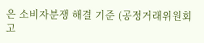은 소비자분쟁 해결 기준 (공정거래위원회 고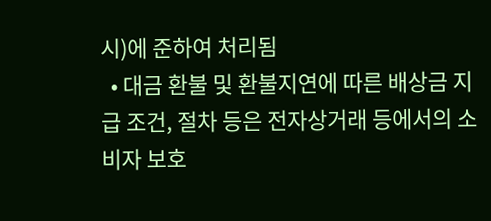시)에 준하여 처리됨
  • 대금 환불 및 환불지연에 따른 배상금 지급 조건, 절차 등은 전자상거래 등에서의 소비자 보호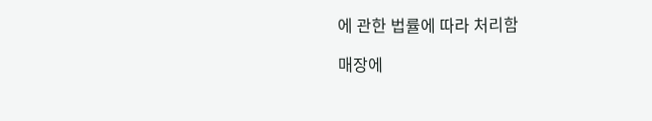에 관한 법률에 따라 처리함

매장에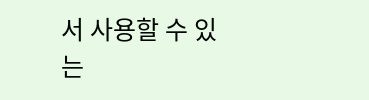서 사용할 수 있는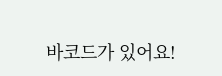바코드가 있어요!